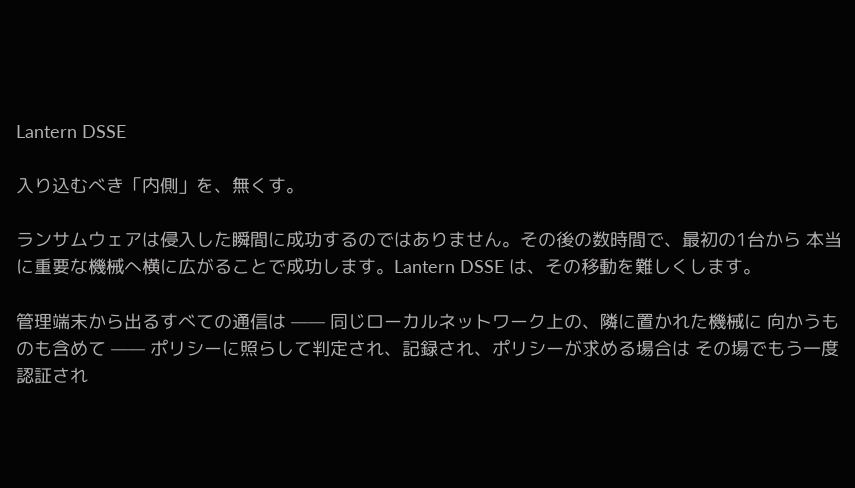Lantern DSSE

入り込むべき「内側」を、無くす。

ランサムウェアは侵入した瞬間に成功するのではありません。その後の数時間で、最初の1台から 本当に重要な機械へ横に広がることで成功します。Lantern DSSE は、その移動を難しくします。

管理端末から出るすべての通信は —— 同じローカルネットワーク上の、隣に置かれた機械に 向かうものも含めて —— ポリシーに照らして判定され、記録され、ポリシーが求める場合は その場でもう一度認証され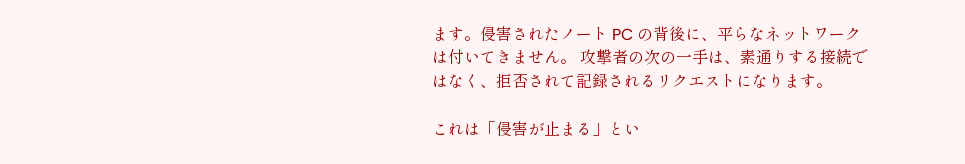ます。侵害されたノート PC の背後に、平らなネットワークは付いてきません。 攻撃者の次の一手は、素通りする接続ではなく、拒否されて記録されるリクエストになります。

これは「侵害が止まる」とい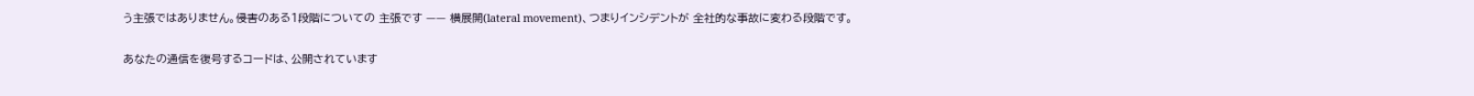う主張ではありません。侵害のある1段階についての 主張です —— 横展開(lateral movement)、つまりインシデントが 全社的な事故に変わる段階です。

あなたの通信を復号するコードは、公開されています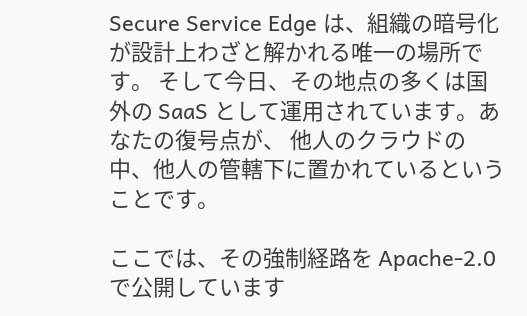Secure Service Edge は、組織の暗号化が設計上わざと解かれる唯一の場所です。 そして今日、その地点の多くは国外の SaaS として運用されています。あなたの復号点が、 他人のクラウドの中、他人の管轄下に置かれているということです。

ここでは、その強制経路を Apache-2.0 で公開しています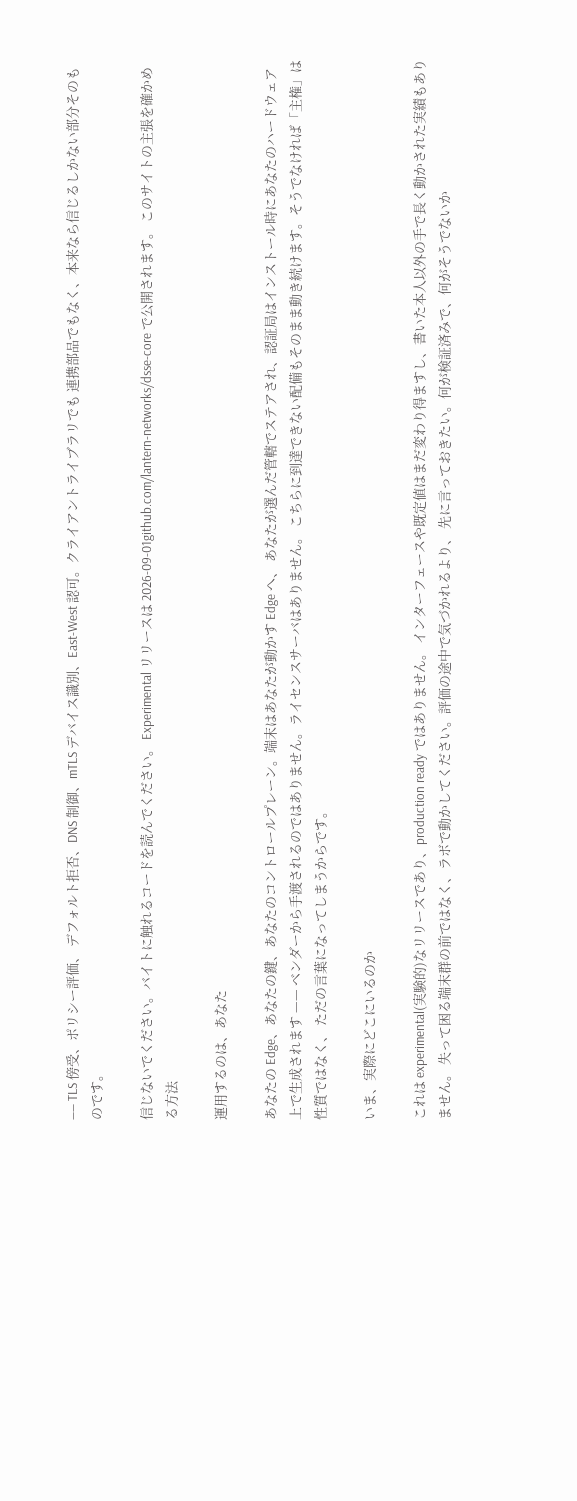—— TLS 傍受、ポリシー評価、 デフォルト拒否、DNS 制御、mTLS デバイス識別、East-West 認可。クライアントライブラリでも 連携部品でもなく、本来なら信じるしかない部分そのものです。

信じないでください。バイトに触れるコードを読んでください。 Experimental リリースは 2026-09-01github.com/lantern-networks/dsse-core で公開されます。 このサイトの主張を確かめる方法

運用するのは、あなた

あなたの Edge、あなたの鍵、あなたのコントロールプレーン。端末はあなたが動かす Edge へ、 あなたが選んだ管轄でステアされ、認証局はインストール時にあなたのハードウェア上で生成されます —— ベンダーから手渡されるのではありません。ライセンスサーバはありません。 こちらに到達できない配備もそのまま動き続けます。そうでなければ「主権」は性質ではなく、 ただの言葉になってしまうからです。

いま、実際にどこにいるのか

これは experimental(実験的)なリリースであり、production ready ではありません。 インターフェースや既定値はまだ変わり得ますし、書いた本人以外の手で長く動かされた実績もありません。 失って困る端末群の前ではなく、ラボで動かしてください。評価の途中で気づかれるより、 先に言っておきたい。何が検証済みで、何がそうでないか